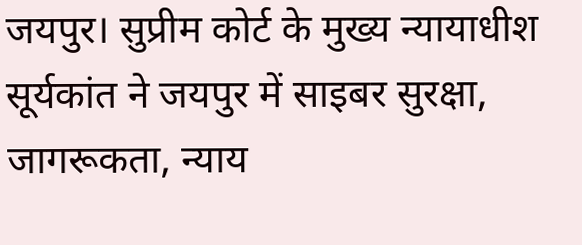जयपुर। सुप्रीम कोर्ट के मुख्य न्यायाधीश सूर्यकांत ने जयपुर में साइबर सुरक्षा, जागरूकता, न्याय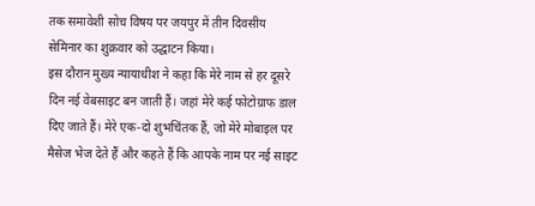तक समावेशी सोच विषय पर जयपुर में तीन दिवसीय सेमिनार का शुक्रवार को उद्धाटन किया।
इस दौरान मुख्य न्यायाधीश ने कहा कि मेरे नाम से हर दूसरे दिन नई वेबसाइट बन जाती हैं। जहां मेरे कई फोटोग्राफ डाल दिए जाते हैं। मेरे एक-दो शुभचिंतक हैं, जो मेरे मोबाइल पर मैसेज भेज देते हैं और कहते हैं कि आपके नाम पर नई साइट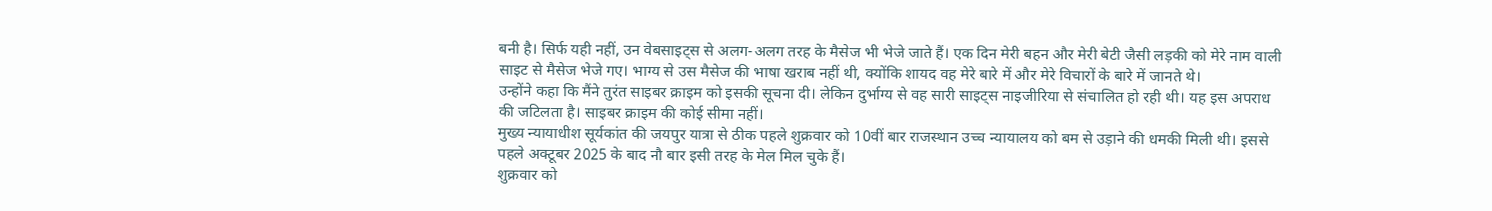बनी है। सिर्फ यही नहीं, उन वेबसाइट्स से अलग-अलग तरह के मैसेज भी भेजे जाते हैं। एक दिन मेरी बहन और मेरी बेटी जैसी लड़की को मेरे नाम वाली साइट से मैसेज भेजे गए। भाग्य से उस मैसेज की भाषा खराब नहीं थी, क्योंकि शायद वह मेरे बारे में और मेरे विचारों के बारे में जानते थे।
उन्होंने कहा कि मैंने तुरंत साइबर क्राइम को इसकी सूचना दी। लेकिन दुर्भाग्य से वह सारी साइट्स नाइजीरिया से संचालित हो रही थी। यह इस अपराध की जटिलता है। साइबर क्राइम की कोई सीमा नहीं।
मुख्य न्यायाधीश सूर्यकांत की जयपुर यात्रा से ठीक पहले शुक्रवार को 10वीं बार राजस्थान उच्च न्यायालय को बम से उड़ाने की धमकी मिली थी। इससे पहले अक्टूबर 2025 के बाद नौ बार इसी तरह के मेल मिल चुके हैं।
शुक्रवार को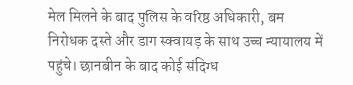मेल मिलने के बाद पुलिस के वरिष्ठ अधिकारी, बम निरोधक दस्ते और डाग स्क्वायड़ के साथ उच्च न्यायालय में पहुंचे। छानबीन के बाद कोई संदिग्ध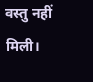वस्तु नहीं मिली।